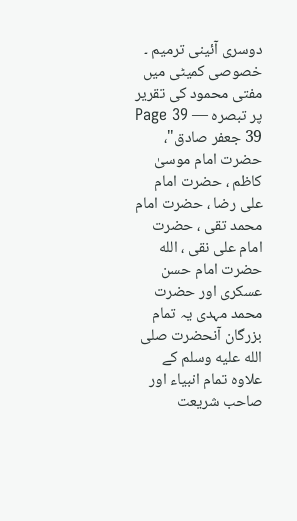دوسری آئینی ترمیم ۔ خصوصی کمیٹی میں مفتی محمود کی تقریر پر تبصرہ — Page 39
39 جعفر صادق"، حضرت امام موسیٰ کاظم ، حضرت امام علی رضا ، حضرت امام محمد تقی ، حضرت امام علی نقی ، الله حضرت امام حسن عسکری اور حضرت محمد مہدی یہ تمام بزرگان آنحضرت صلى الله عليه وسلم کے علاوہ تمام انبیاء اور صاحب شریعت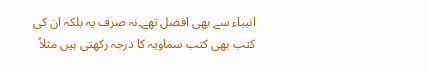انبیاء سے بھی افضل تھے۔نہ صرف یہ بلکہ ان کی کتب بھی کتب سماویہ کا درجہ رکھتی ہیں مثلاً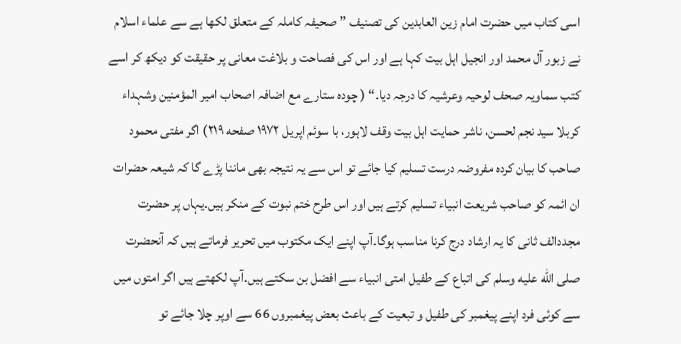اسی کتاب میں حضرت امام زین العابدین کی تصنیف ” صحیفہ کاملہ کے متعلق لکھا ہے سے علماء اسلام نے زبور آل محمد اور انجیل اہل بیت کہا ہے اور اس کی فصاحت و بلاغت معانی پر حقیقت کو دیکھ کر اسے کتب سماویہ صحف لوحیہ وعرشیہ کا درجہ دیا۔“ ( چودہ ستارے مع اضافہ اصحاب امیر المؤمنین وشہداء کربلا سید نجم لحسن، ناشر حمایت اہل بیت وقف لاہور، با سوئم اپریل ۱۹۷۲ صفحه ۲۱۹) اگر مفتی محمود صاحب کا بیان کردہ مفروضہ درست تسلیم کیا جائے تو اس سے یہ نتیجہ بھی ماننا پڑے گا کہ شیعہ حضرات ان ائمہ کو صاحب شریعت انبیاء تسلیم کرتے ہیں اور اس طرح ختم نبوت کے منکر ہیں۔یہاں پر حضرت مجددالف ثانی کا یہ ارشاد درج کرنا مناسب ہوگا۔آپ اپنے ایک مکتوب میں تحریر فرماتے ہیں کہ آنحضرت صلى الله عليه وسلم کی اتباع کے طفیل امتی انبیاء سے افضل بن سکتے ہیں۔آپ لکھتے ہیں اگر امتوں میں سے کوئی فرد اپنے پیغمبر کی طفیل و تبعیت کے باعث بعض پیغمبروں 66 سے اوپر چلا جائے تو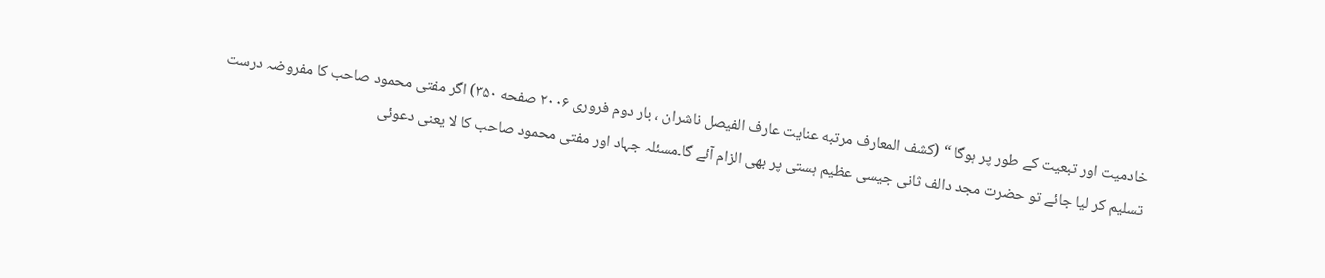خادمیت اور تبعیت کے طور پر ہوگا “ (کشف المعارف مرتبه عنایت عارف الفیصل ناشران ، بار دوم فروری ۲۰۰۶ صفحه ۳۵۰) اگر مفتی محمود صاحب کا مفروضہ درست تسلیم کر لیا جائے تو حضرت مجد دالف ثانی جیسی عظیم ہستی پر بھی الزام آئے گا۔مسئلہ جہاد اور مفتی محمود صاحب کا لا یعنی دعوئی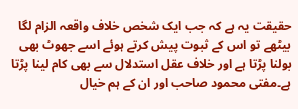حقیقت یہ ہے کہ جب ایک شخص خلاف واقعہ الزام لگا بیٹھے تو اس کے ثبوت پیش کرتے ہوئے اسے جھوٹ بھی بولنا پڑتا ہے اور خلاف عقل استدلال سے بھی کام لینا پڑتا ہے۔مفتی محمود صاحب اور ان کے ہم خیال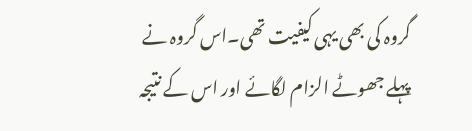گروہ کی بھی یہی کیفیت تھی۔اس گروہ نے پہلے جھوٹے الزام لگائے اور اس کے نتیجہ